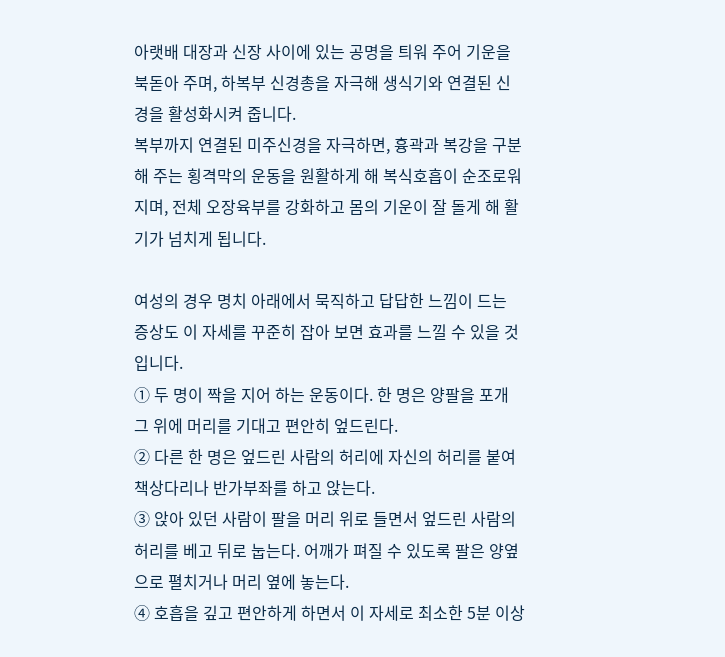아랫배 대장과 신장 사이에 있는 공명을 틔워 주어 기운을 북돋아 주며, 하복부 신경총을 자극해 생식기와 연결된 신경을 활성화시켜 줍니다.
복부까지 연결된 미주신경을 자극하면, 흉곽과 복강을 구분해 주는 횡격막의 운동을 원활하게 해 복식호흡이 순조로워지며, 전체 오장육부를 강화하고 몸의 기운이 잘 돌게 해 활기가 넘치게 됩니다.

여성의 경우 명치 아래에서 묵직하고 답답한 느낌이 드는 증상도 이 자세를 꾸준히 잡아 보면 효과를 느낄 수 있을 것입니다.
① 두 명이 짝을 지어 하는 운동이다. 한 명은 양팔을 포개 그 위에 머리를 기대고 편안히 엎드린다.
② 다른 한 명은 엎드린 사람의 허리에 자신의 허리를 붙여 책상다리나 반가부좌를 하고 앉는다.
③ 앉아 있던 사람이 팔을 머리 위로 들면서 엎드린 사람의 허리를 베고 뒤로 눕는다. 어깨가 펴질 수 있도록 팔은 양옆으로 펼치거나 머리 옆에 놓는다.
④ 호흡을 깊고 편안하게 하면서 이 자세로 최소한 5분 이상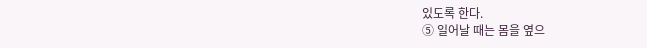있도록 한다.
⑤ 일어날 때는 몸을 옆으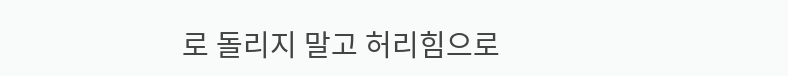로 돌리지 말고 허리힘으로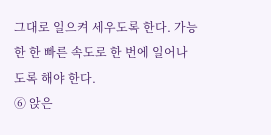그대로 일으켜 세우도록 한다. 가능한 한 빠른 속도로 한 번에 일어나도록 해야 한다.
⑥ 앉은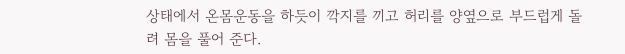상태에서 온몸운동을 하듯이 깍지를 끼고 허리를 양옆으로 부드럽게 돌려 몸을 풀어 준다.